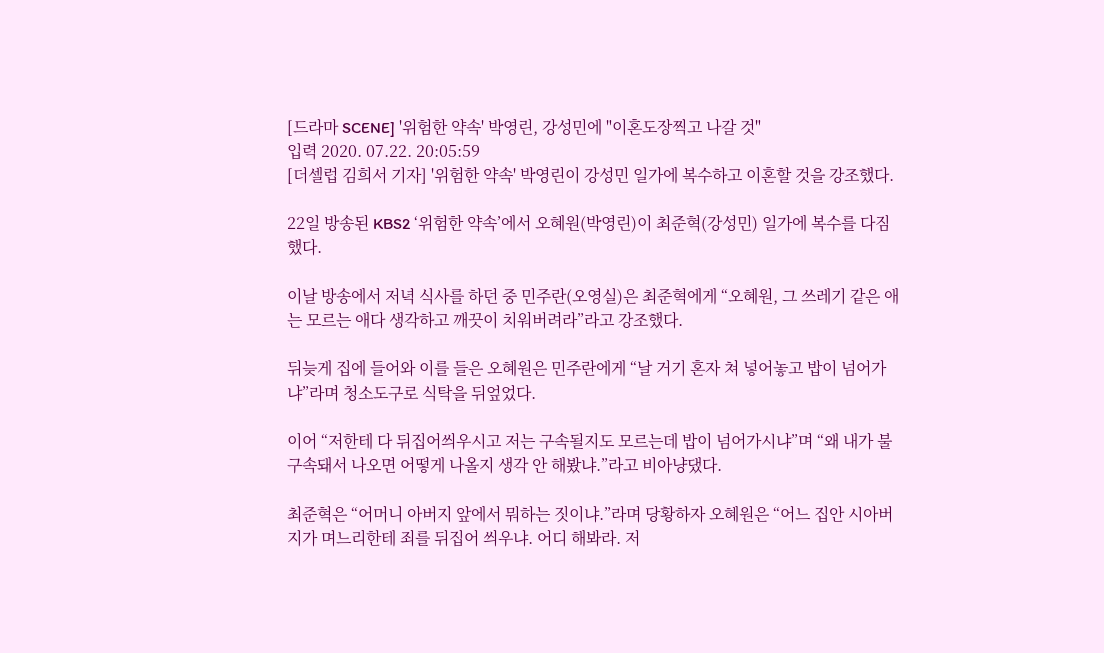[드라마 SCENE] '위험한 약속' 박영린, 강성민에 "이혼도장찍고 나갈 것"
입력 2020. 07.22. 20:05:59
[더셀럽 김희서 기자] '위험한 약속' 박영린이 강성민 일가에 복수하고 이혼할 것을 강조했다.

22일 방송된 KBS2 ‘위험한 약속’에서 오혜원(박영린)이 최준혁(강성민) 일가에 복수를 다짐했다.

이날 방송에서 저녁 식사를 하던 중 민주란(오영실)은 최준혁에게 “오혜원, 그 쓰레기 같은 애는 모르는 애다 생각하고 깨끗이 치워버려라”라고 강조했다.

뒤늦게 집에 들어와 이를 들은 오혜원은 민주란에게 “날 거기 혼자 쳐 넣어놓고 밥이 넘어가냐”라며 청소도구로 식탁을 뒤엎었다.

이어 “저한테 다 뒤집어씌우시고 저는 구속될지도 모르는데 밥이 넘어가시냐”며 “왜 내가 불구속돼서 나오면 어떻게 나올지 생각 안 해봤냐.”라고 비아냥댔다.

최준혁은 “어머니 아버지 앞에서 뭐하는 짓이냐.”라며 당황하자 오혜원은 “어느 집안 시아버지가 며느리한테 죄를 뒤집어 씌우냐. 어디 해봐라. 저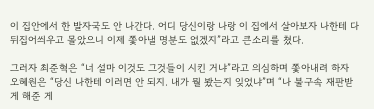이 집안에서 한 발자국도 안 나간다. 어디 당신이랑 나랑 이 집에서 살아보자 나한테 다 뒤집어씌우고 몰았으니 이제 쫓아낼 명분도 없겠지”라고 큰소리를 쳤다.

그러자 최준혁은 “너 설마 이것도 그것들이 시킨 거냐”라고 의심하며 쫓아내려 하자 오혜원은 “당신 나한테 이러면 안 되지. 내가 뭘 봤는지 잊었냐”며 “나 불구속 재판받게 해준 게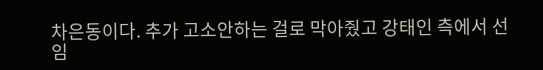차은동이다. 추가 고소안하는 걸로 막아줬고 강태인 측에서 선임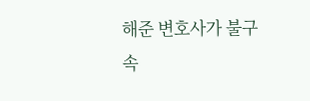해준 변호사가 불구속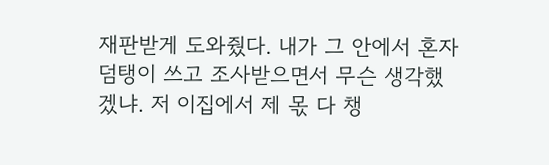재판받게 도와줬다. 내가 그 안에서 혼자 덤탱이 쓰고 조사받으면서 무슨 생각했겠냐. 저 이집에서 제 몫 다 챙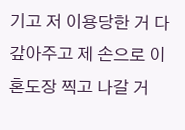기고 저 이용당한 거 다 갚아주고 제 손으로 이혼도장 찍고 나갈 거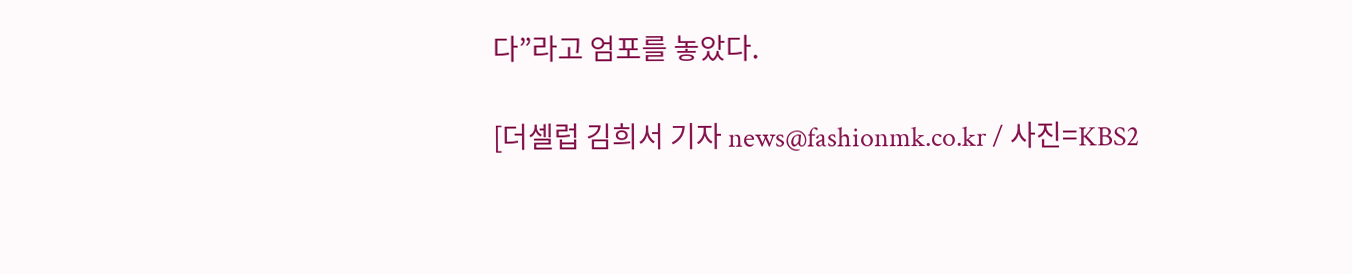다”라고 엄포를 놓았다.

[더셀럽 김희서 기자 news@fashionmk.co.kr / 사진=KBS2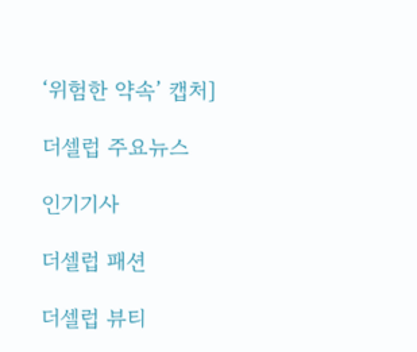‘위험한 약속’ 캡처]

더셀럽 주요뉴스

인기기사

더셀럽 패션

더셀럽 뷰티